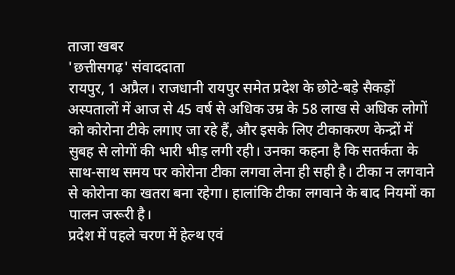ताजा खबर
'छत्तीसगढ़' संवाददाता
रायपुर, 1 अप्रैल। राजधानी रायपुर समेत प्रदेश के छोटे-बड़े सैकड़ों अस्पतालों में आज से 45 वर्ष से अधिक उम्र के 58 लाख से अधिक लोगों को कोरोना टीके लगाए जा रहे हैं, और इसके लिए टीकाकरण केन्द्रों में सुबह से लोगों की भारी भीड़ लगी रही। उनका कहना है कि सतर्कता के साथ-साथ समय पर कोरोना टीका लगवा लेना ही सही है। टीका न लगवाने से कोरोना का खतरा बना रहेगा। हालांकि टीका लगवाने के बाद नियमों का पालन जरूरी है।
प्रदेश में पहले चरण में हेल्थ एवं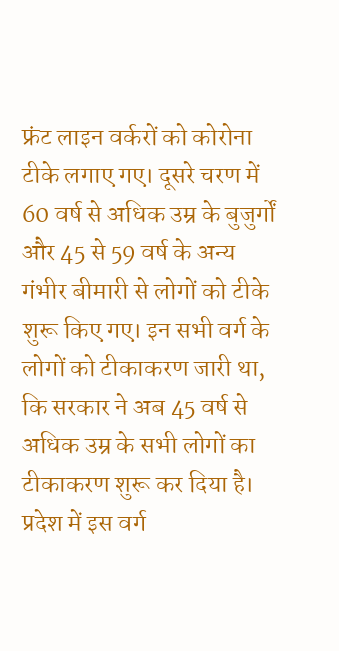फ्रंट लाइन वर्करों को कोरोना टीके लगाए गए। दूसरे चरण में 60 वर्ष से अधिक उम्र के बुजुर्गों और 45 से 59 वर्ष के अन्य गंभीर बीमारी से लोगों को टीके शुरू किए गए। इन सभी वर्ग के लोगों को टीकाकरण जारी था, कि सरकार ने अब 45 वर्ष से अधिक उम्र के सभी लोगों का टीकाकरण शुरू कर दिया है। प्रदेश में इस वर्ग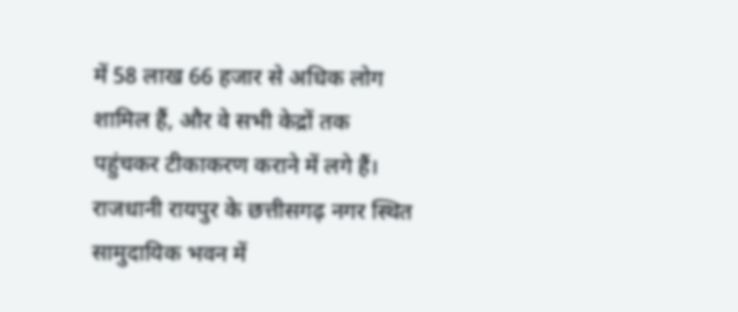में 58 लाख 66 हजार से अधिक लोग शामिल हैं, और वे सभी केद्रों तक पहुंचकर टीकाकरण कराने में लगे हैं।
राजधानी रायपुर के छत्तीसगढ़ नगर स्थित सामुदायिक भवन में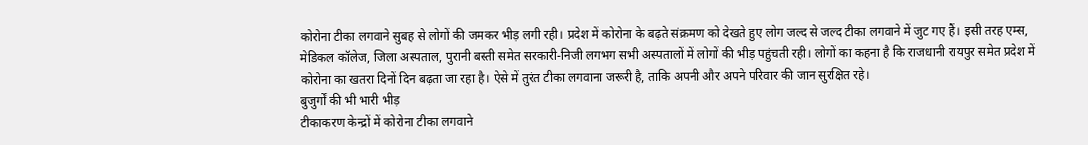कोरोना टीका लगवाने सुबह से लोगों की जमकर भीड़ लगी रही। प्रदेश में कोरोना के बढ़ते संक्रमण को देखते हुए लोग जल्द से जल्द टीका लगवाने में जुट गए हैं। इसी तरह एम्स, मेडिकल कॉलेज, जिला अस्पताल, पुरानी बस्ती समेत सरकारी-निजी लगभग सभी अस्पतालों में लोगों की भीड़ पहुंचती रही। लोगों का कहना है कि राजधानी रायपुर समेत प्रदेश में कोरोना का खतरा दिनों दिन बढ़ता जा रहा है। ऐसे में तुरंत टीका लगवाना जरूरी है, ताकि अपनी और अपने परिवार की जान सुरक्षित रहे।
बुजुर्गों की भी भारी भीड़
टीकाकरण केन्द्रों में कोरोना टीका लगवाने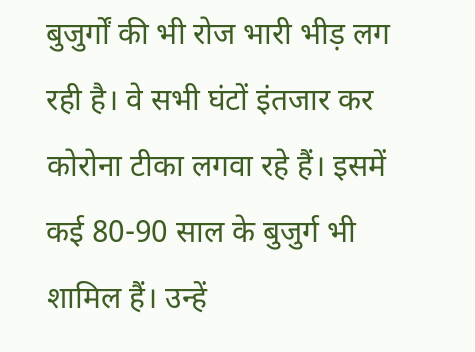बुजुर्गों की भी रोज भारी भीड़ लग रही है। वे सभी घंटों इंतजार कर कोरोना टीका लगवा रहे हैं। इसमें कई 80-90 साल के बुजुर्ग भी शामिल हैं। उन्हें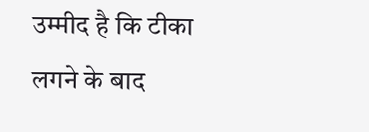उम्मीद है कि टीका लगने के बाद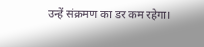उन्हें संक्रमण का डर कम रहेगा।